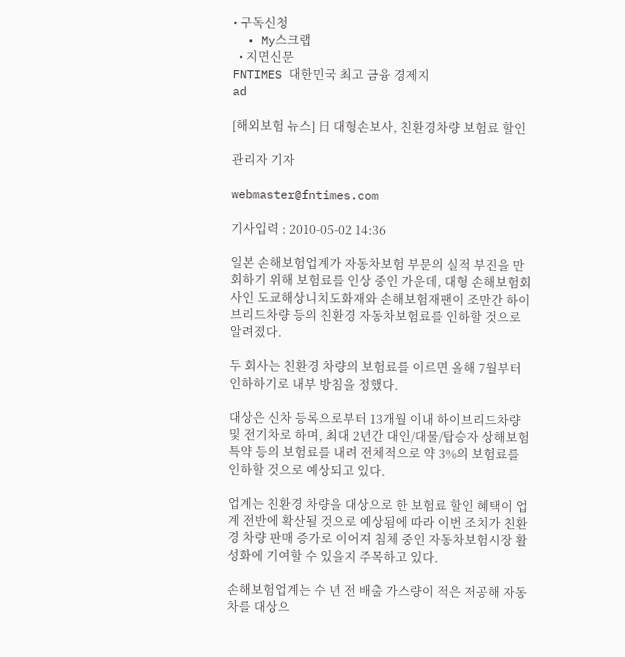• 구독신청
  • My스크랩
  • 지면신문
FNTIMES 대한민국 최고 금융 경제지
ad

[해외보험 뉴스] 日 대형손보사, 친환경차량 보험료 할인

관리자 기자

webmaster@fntimes.com

기사입력 : 2010-05-02 14:36

일본 손해보험업계가 자동차보험 부문의 실적 부진을 만회하기 위해 보험료를 인상 중인 가운데, 대형 손해보험회사인 도쿄해상니치도화재와 손해보험재팬이 조만간 하이브리드차량 등의 친환경 자동차보험료를 인하할 것으로 알려졌다.

두 회사는 친환경 차량의 보험료를 이르면 올해 7월부터 인하하기로 내부 방침을 정했다.

대상은 신차 등록으로부터 13개월 이내 하이브리드차량 및 전기차로 하며, 최대 2년간 대인/대물/탑승자 상해보험 특약 등의 보험료를 내려 전체적으로 약 3%의 보험료를 인하할 것으로 예상되고 있다.

업계는 친환경 차량을 대상으로 한 보험료 할인 혜택이 업계 전반에 확산될 것으로 예상됨에 따라 이번 조치가 친환경 차량 판매 증가로 이어져 침체 중인 자동차보험시장 활성화에 기여할 수 있을지 주목하고 있다.

손해보험업계는 수 년 전 배출 가스량이 적은 저공해 자동차를 대상으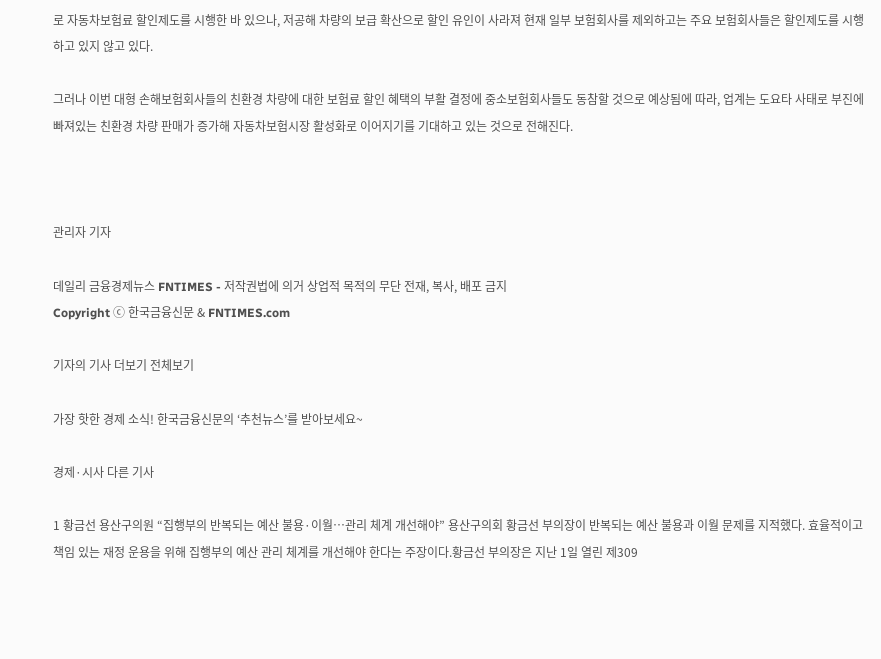로 자동차보험료 할인제도를 시행한 바 있으나, 저공해 차량의 보급 확산으로 할인 유인이 사라져 현재 일부 보험회사를 제외하고는 주요 보험회사들은 할인제도를 시행하고 있지 않고 있다.

그러나 이번 대형 손해보험회사들의 친환경 차량에 대한 보험료 할인 혜택의 부활 결정에 중소보험회사들도 동참할 것으로 예상됨에 따라, 업계는 도요타 사태로 부진에 빠져있는 친환경 차량 판매가 증가해 자동차보험시장 활성화로 이어지기를 기대하고 있는 것으로 전해진다.



관리자 기자

데일리 금융경제뉴스 FNTIMES - 저작권법에 의거 상업적 목적의 무단 전재, 복사, 배포 금지
Copyright ⓒ 한국금융신문 & FNTIMES.com

기자의 기사 더보기 전체보기

가장 핫한 경제 소식! 한국금융신문의 ‘추천뉴스’를 받아보세요~

경제·시사 다른 기사

1 황금선 용산구의원 “집행부의 반복되는 예산 불용·이월…관리 체계 개선해야” 용산구의회 황금선 부의장이 반복되는 예산 불용과 이월 문제를 지적했다. 효율적이고 책임 있는 재정 운용을 위해 집행부의 예산 관리 체계를 개선해야 한다는 주장이다.황금선 부의장은 지난 1일 열린 제309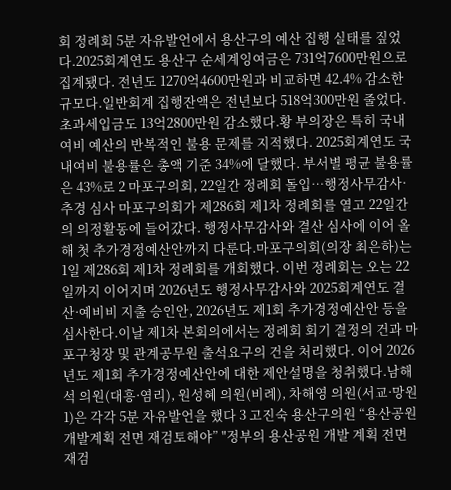회 정례회 5분 자유발언에서 용산구의 예산 집행 실태를 짚었다.2025회계연도 용산구 순세계잉여금은 731억7600만원으로 집계됐다. 전년도 1270억4600만원과 비교하면 42.4% 감소한 규모다.일반회계 집행잔액은 전년보다 518억300만원 줄었다. 초과세입금도 13억2800만원 감소했다.황 부의장은 특히 국내여비 예산의 반복적인 불용 문제를 지적했다. 2025회계연도 국내여비 불용률은 총액 기준 34%에 달했다. 부서별 평균 불용률은 43%로 2 마포구의회, 22일간 정례회 돌입…행정사무감사·추경 심사 마포구의회가 제286회 제1차 정례회를 열고 22일간의 의정활동에 들어갔다. 행정사무감사와 결산 심사에 이어 올해 첫 추가경정예산안까지 다룬다.마포구의회(의장 최은하)는 1일 제286회 제1차 정례회를 개회했다. 이번 정례회는 오는 22일까지 이어지며 2026년도 행정사무감사와 2025회계연도 결산·예비비 지출 승인안, 2026년도 제1회 추가경정예산안 등을 심사한다.이날 제1차 본회의에서는 정례회 회기 결정의 건과 마포구청장 및 관계공무원 출석요구의 건을 처리했다. 이어 2026년도 제1회 추가경정예산안에 대한 제안설명을 청취했다.남해석 의원(대흥·염리), 원성혜 의원(비례), 차해영 의원(서교·망원1)은 각각 5분 자유발언을 했다 3 고진숙 용산구의원 “용산공원 개발계획 전면 재검토해야” "정부의 용산공원 개발 계획 전면 재검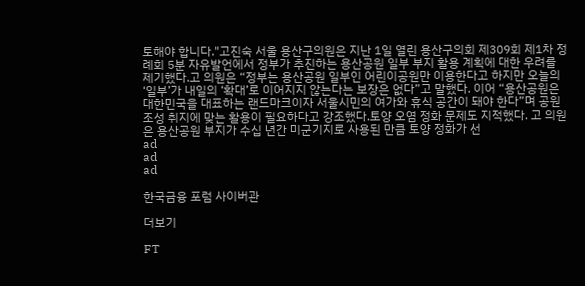토해야 합니다."고진숙 서울 용산구의원은 지난 1일 열린 용산구의회 제309회 제1차 정례회 5분 자유발언에서 정부가 추진하는 용산공원 일부 부지 활용 계획에 대한 우려를 제기했다.고 의원은 “정부는 용산공원 일부인 어린이공원만 이용한다고 하지만 오늘의 ‘일부’가 내일의 ‘확대’로 이어지지 않는다는 보장은 없다”고 말했다. 이어 “용산공원은 대한민국을 대표하는 랜드마크이자 서울시민의 여가와 휴식 공간이 돼야 한다”며 공원 조성 취지에 맞는 활용이 필요하다고 강조했다.토양 오염 정화 문제도 지적했다. 고 의원은 용산공원 부지가 수십 년간 미군기지로 사용된 만큼 토양 정화가 선
ad
ad
ad

한국금융 포럼 사이버관

더보기

FT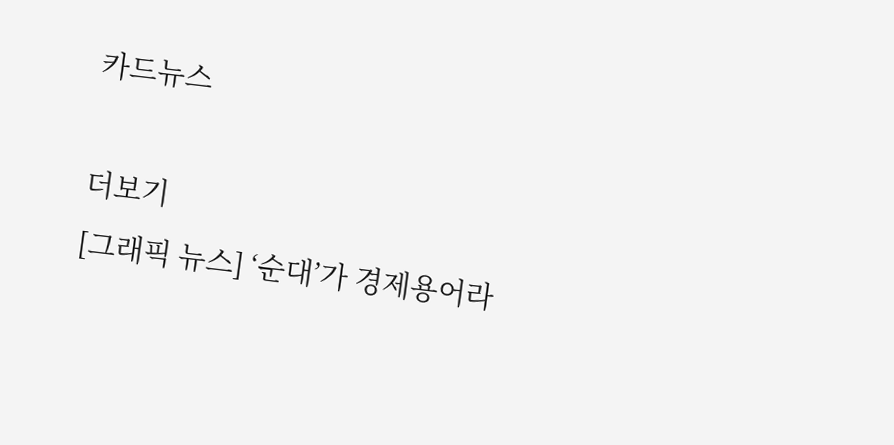카드뉴스

더보기
[그래픽 뉴스] ‘순대’가 경제용어라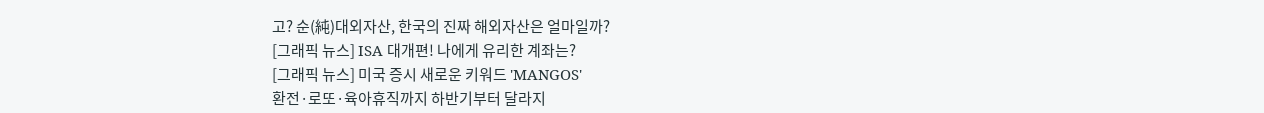고? 순(純)대외자산, 한국의 진짜 해외자산은 얼마일까?
[그래픽 뉴스] ISA 대개편! 나에게 유리한 계좌는?
[그래픽 뉴스] 미국 증시 새로운 키워드 'MANGOS'
환전·로또·육아휴직까지 하반기부터 달라지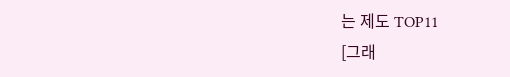는 제도 TOP11
[그래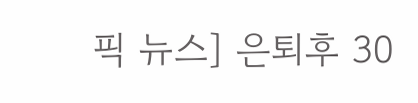픽 뉴스] 은퇴후 30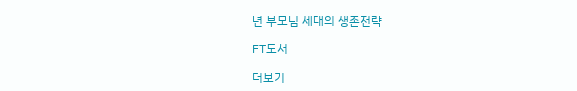년 부모님 세대의 생존전략

FT도서

더보기